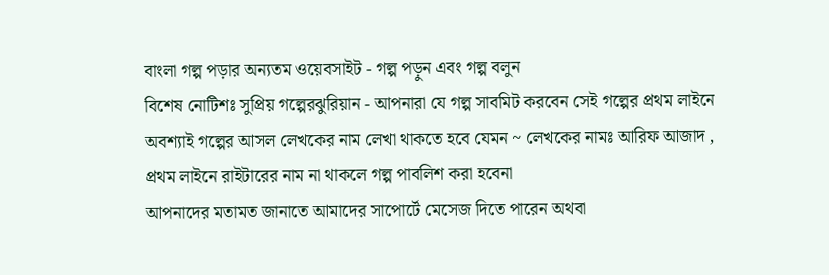বাংলা গল্প পড়ার অন্যতম ওয়েবসাইট - গল্প পড়ুন এবং গল্প বলুন
বিশেষ নোটিশঃ সুপ্রিয় গল্পেরঝুরিয়ান - আপনারা যে গল্প সাবমিট করবেন সেই গল্পের প্রথম লাইনে অবশ্যাই গল্পের আসল লেখকের নাম লেখা থাকতে হবে যেমন ~ লেখকের নামঃ আরিফ আজাদ , প্রথম লাইনে রাইটারের নাম না থাকলে গল্প পাবলিশ করা হবেনা
আপনাদের মতামত জানাতে আমাদের সাপোর্টে মেসেজ দিতে পারেন অথবা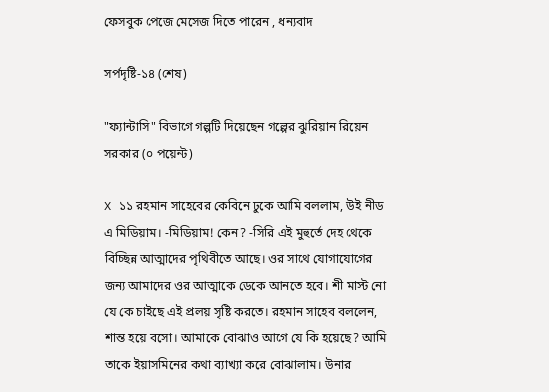ফেসবুক পেজে মেসেজ দিতে পারেন , ধন্যবাদ

সর্পদৃষ্টি-১৪ (শেষ)

"ফ্যান্টাসি" বিভাগে গল্পটি দিয়েছেন গল্পের ঝুরিয়ান রিয়েন সরকার (০ পয়েন্ট)

X ১১ রহমান সাহেবের কেবিনে ঢুকে আমি বললাম, উই নীড এ মিডিয়াম। -মিডিয়াম! কেন? -সিরি এই মুহুর্তে দেহ থেকে বিচ্ছিন্ন আত্মাদের পৃথিবীতে আছে। ওর সাথে যোগাযোগের জন্য আমাদের ওর আত্মাকে ডেকে আনতে হবে। শী মাস্ট নো যে কে চাইছে এই প্রলয় সৃষ্টি করতে। রহমান সাহেব বললেন, শান্ত হয়ে বসো। আমাকে বোঝাও আগে যে কি হয়েছে? আমি তাকে ইয়াসমিনের কথা ব্যাখ্যা করে বোঝালাম। উনার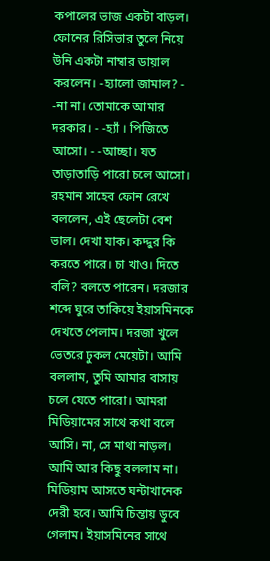কপালের ভাজ একটা বাড়ল। ফোনের রিসিভার তুলে নিয়ে উনি একটা নাম্বার ডায়াল করলেন। -হ্যালো জামাল? - -না না। তোমাকে আমার দরকার। - -হ্যাঁ । পিজিতে আসো। - -আচ্ছা। যত তাড়াতাড়ি পারো চলে আসো। রহমান সাহেব ফোন রেখে বললেন, এই ছেলেটা বেশ ভাল। দেখা যাক। কদ্দুর কি করতে পারে। চা খাও। দিতে বলি? বলতে পারেন। দরজার শব্দে ঘুরে তাকিয়ে ইয়াসমিনকে দেখতে পেলাম। দরজা খুলে ভেতরে ঢুকল মেয়েটা। আমি বললাম, তুমি আমার বাসায় চলে যেতে পারো। আমরা মিডিয়ামের সাথে কথা বলে আসি। না, সে মাথা নাড়ল। আমি আর কিছু বললাম না। মিডিয়াম আসতে ঘন্টাখানেক দেরী হবে। আমি চিন্তায় ডুবে গেলাম। ইয়াসমিনের সাথে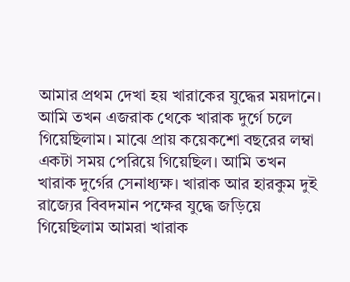আমার প্রথম দেখা হয় খারাকের যুদ্ধের ময়দানে। আমি তখন এজরাক থেকে খারাক দুর্গে চলে গিয়েছিলাম। মাঝে প্রায় কয়েকশো বছরের লম্বা একটা সময় পেরিয়ে গিয়েছিল। আমি তখন খারাক দুর্গের সেনাধ্যক্ষ। খারাক আর হারকুম দুই রাজ্যের বিবদমান পক্ষের যুদ্ধে জড়িয়ে গিয়েছিলাম আমরা খারাক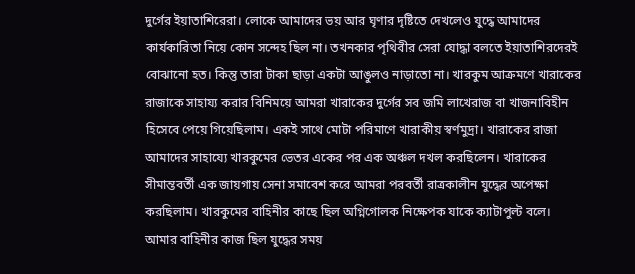দুর্গের ইয়াতাশিরেরা। লোকে আমাদের ভয় আর ঘৃণার দৃষ্টিতে দেখলেও যুদ্ধে আমাদের কার্যকারিতা নিয়ে কোন সন্দেহ ছিল না। তখনকার পৃথিবীর সেরা যোদ্ধা বলতে ইয়াতাশিরদেরই বোঝানো হত। কিন্তু তারা টাকা ছাড়া একটা আঙুলও নাড়াতো না। খারকুম আক্রমণে খারাকের রাজাকে সাহায্য করার বিনিময়ে আমরা খারাকের দুর্গের সব জমি লাখেরাজ বা খাজনাবিহীন হিসেবে পেয়ে গিয়েছিলাম। একই সাথে মোটা পরিমাণে খারাকীয় স্বর্ণমুদ্রা। খারাকের রাজা আমাদের সাহায্যে খারকুমের ভেতর একের পর এক অঞ্চল দখল করছিলেন। খারাকের সীমান্তবর্তী এক জায়গায় সেনা সমাবেশ করে আমরা পরবর্তী রাত্রকালীন যুদ্ধের অপেক্ষা করছিলাম। খারকুমের বাহিনীর কাছে ছিল অগ্নিগোলক নিক্ষেপক যাকে ক্যাটাপুল্ট বলে। আমার বাহিনীর কাজ ছিল যুদ্ধের সময়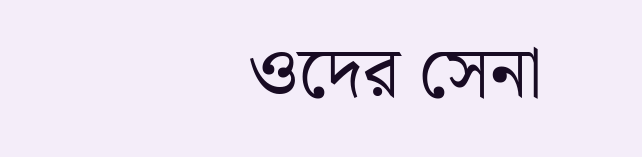ওদের সেনা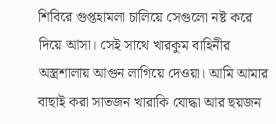শিবিরে গুপ্তহামলা চালিয়ে সেগুলো নষ্ট করে দিয়ে আসা। সেই সাথে খারকুম বাহিনীর অস্ত্রশালায় আগুন লাগিয়ে দেওয়া। আমি আমার বাছাই করা সাতজন খারাকি যোদ্ধা আর ছয়জন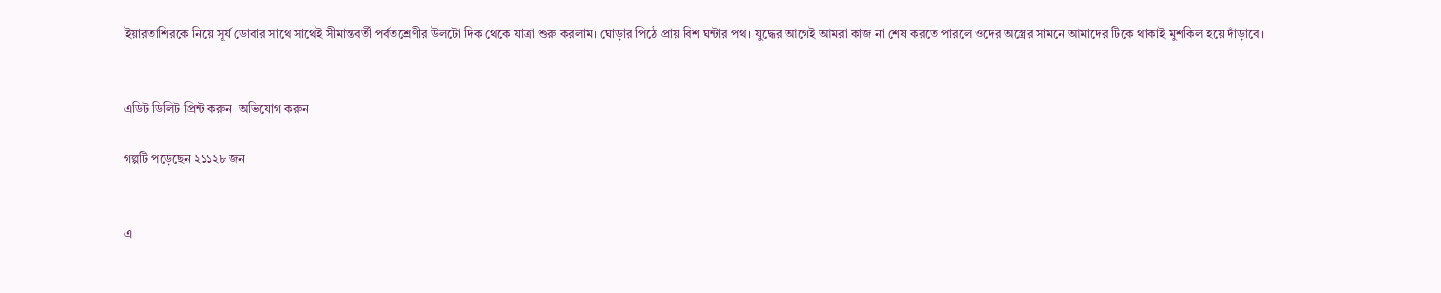ইয়ারতাশিরকে নিয়ে সূর্য ডোবার সাথে সাথেই সীমান্তবর্তী পর্বতশ্রেণীর উলটো দিক থেকে যাত্রা শুরু করলাম। ঘোড়ার পিঠে প্রায় বিশ ঘন্টার পথ। যুদ্ধের আগেই আমরা কাজ না শেষ করতে পারলে ওদের অস্ত্রের সামনে আমাদের টিকে থাকাই মুশকিল হয়ে দাঁড়াবে।


এডিট ডিলিট প্রিন্ট করুন  অভিযোগ করুন

গল্পটি পড়েছেন ২১১২৮ জন


এ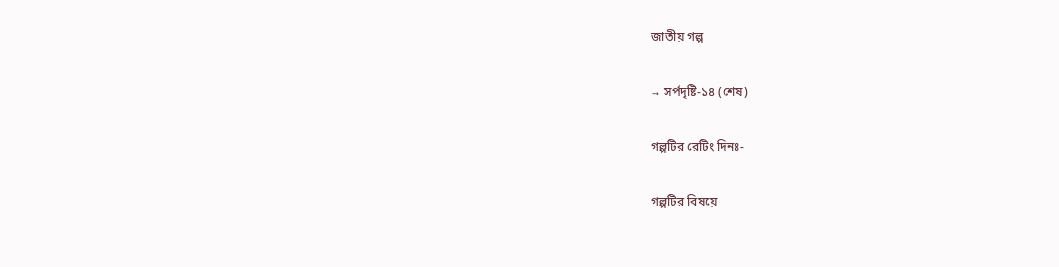জাতীয় গল্প

→ সর্পদৃষ্টি-১৪ (শেষ)

গল্পটির রেটিং দিনঃ-

গল্পটির বিষয়ে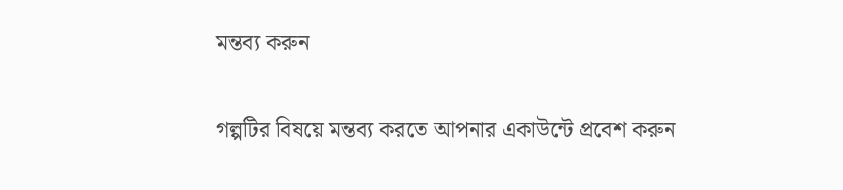মন্তব্য করুন

গল্পটির বিষয়ে মন্তব্য করতে আপনার একাউন্টে প্রবেশ করুন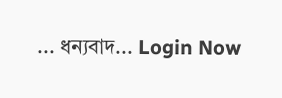... ধন্যবাদ... Login Now